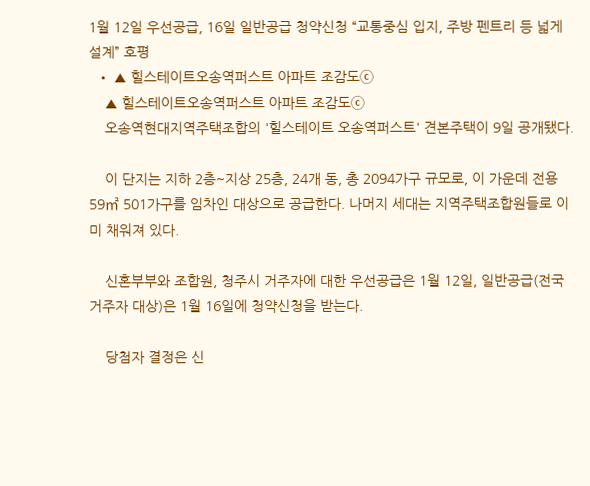1월 12일 우선공급, 16일 일반공급 청약신청 “교통중심 입지, 주방 펜트리 등 넓게 설계” 호평
  • ▲ 힐스테이트오송역퍼스트 아파트 조감도ⓒ
    ▲ 힐스테이트오송역퍼스트 아파트 조감도ⓒ
    오송역현대지역주택조합의 '힐스테이트 오송역퍼스트' 견본주택이 9일 공개됐다.

    이 단지는 지하 2층~지상 25층, 24개 동, 총 2094가구 규모로, 이 가운데 전용 59㎡ 501가구를 임차인 대상으로 공급한다. 나머지 세대는 지역주택조합원들로 이미 채워져 있다.

    신혼부부와 조합원, 청주시 거주자에 대한 우선공급은 1월 12일, 일반공급(전국 거주자 대상)은 1월 16일에 청약신청을 받는다.

    당첨자 결정은 신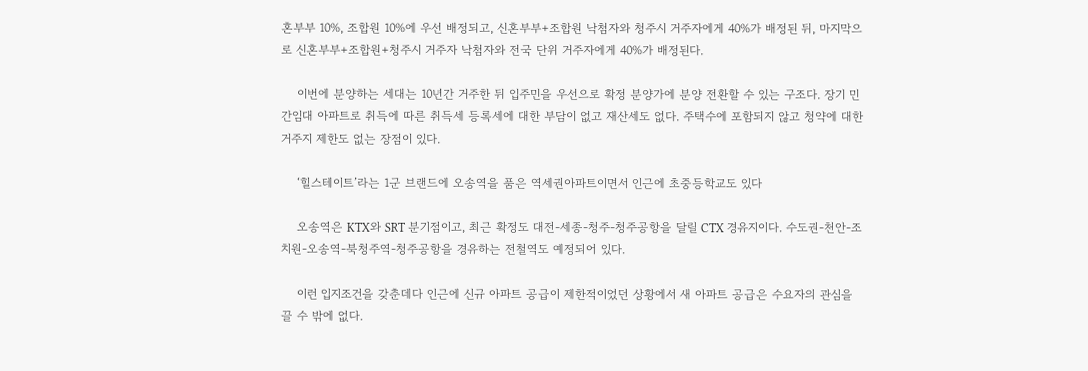혼부부 10%, 조합원 10%에 우선 배정되고, 신혼부부+조합원 낙첨자와 청주시 거주자에게 40%가 배정된 뒤, 마지막으로 신혼부부+조합원+청주시 거주자 낙첨자와 전국 단위 거주자에게 40%가 배정된다.

    이번에 분양하는 세대는 10년간 거주한 뒤 입주민을 우선으로 확정 분양가에 분양 전환할 수 있는 구조다. 장기 민간임대 아파트로 취득에 따른 취득세 등록세에 대한 부담이 없고 재산세도 없다. 주택수에 포함되지 않고 청약에 대한 거주지 제한도 없는 장점이 있다.

    ‘힐스테이트’라는 1군 브랜드에 오송역을 품은 역세권아파트이면서 인근에 초중등학교도 있다

    오송역은 KTX와 SRT 분기점이고, 최근 확정도 대전-세종-청주-청주공항을 달릴 CTX 경유지이다. 수도권-천안-조치원-오송역-북청주역-청주공항을 경유하는 전철역도 예정되어 있다.

    이런 입지조건을 갖춘데다 인근에 신규 아파트 공급이 제한적이었던 상황에서 새 아파트 공급은 수요자의 관심을 끌 수 밖에 없다.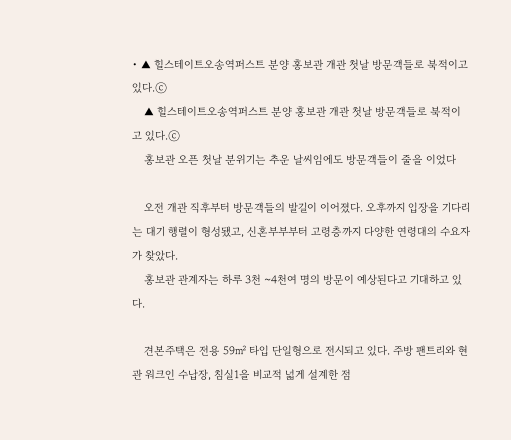• ▲ 힐스테이트오송역퍼스트 분양 홍보관 개관 첫날 방문객들로 북적이고 있다.ⓒ
    ▲ 힐스테이트오송역퍼스트 분양 홍보관 개관 첫날 방문객들로 북적이고 있다.ⓒ
    홍보관 오픈 첫날 분위기는 추운 날씨임에도 방문객들이 줄을 이었다

    오전 개관 직후부터 방문객들의 발길이 이어졌다. 오후까지 입장을 기다리는 대기 행렬이 형성됐고, 신혼부부부터 고령층까지 다양한 연령대의 수요자가 찾았다.
    홍보관 관계자는 하루 3천 ~4천여 명의 방문이 예상된다고 기대하고 있다.

    견본주택은 전용 59㎡ 타입 단일형으로 전시되고 있다. 주방 팬트리와 현관 워크인 수납장, 침실1을 비교적 넓게 설계한 점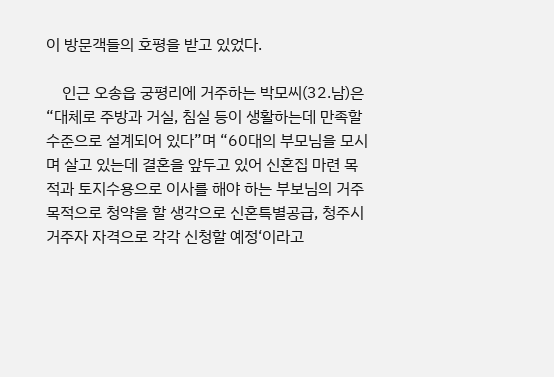이 방문객들의 호평을 받고 있었다.

    인근 오송읍 궁평리에 거주하는 박모씨(32.남)은 “대체로 주방과 거실, 침실 등이 생활하는데 만족할 수준으로 설계되어 있다”며 “60대의 부모님을 모시며 살고 있는데 결혼을 앞두고 있어 신혼집 마련 목적과 토지수용으로 이사를 해야 하는 부보님의 거주 목적으로 청약을 할 생각으로 신혼특별공급, 청주시 거주자 자격으로 각각 신청할 예정‘이라고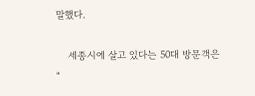말했다.

    세종시에 살고 있다는 50대 방문객은 "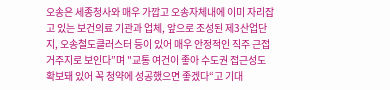오송은 세종청사와 매우 가깝고 오송자체내에 이미 자리잡고 있는 보건의료 기관과 업체, 앞으로 조성된 제3산업단지, 오송철도클러스터 등이 있어 매우 안정적인 직주 근접 거주지로 보인다”며 "교통 여건이 좋아 수도권 접근성도 확보돼 있어 꼭 청약에 성공했으면 좋겠다“고 기대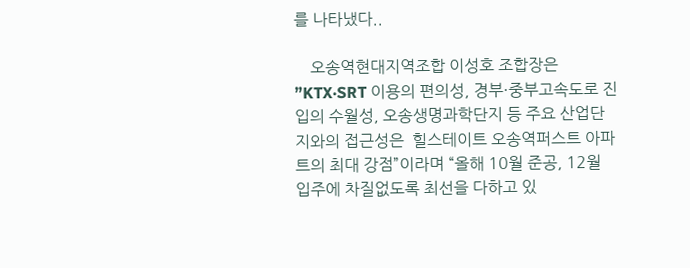를 나타냈다..

    오송역현대지역조합 이성호 조합장은 ”KTX·SRT 이용의 편의성, 경부·중부고속도로 진입의 수월성, 오송생명과학단지 등 주요 산업단지와의 접근성은  힐스테이트 오송역퍼스트 아파트의 최대 강점”이라며 “올해 10월 준공, 12월 입주에 차질없도록 최선을 다하고 있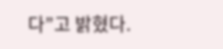다”고 밝혔다.